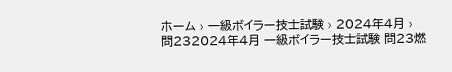ホーム › 一級ボイラー技士試験 › 2024年4月 › 問232024年4月 一級ボイラー技士試験 問23燃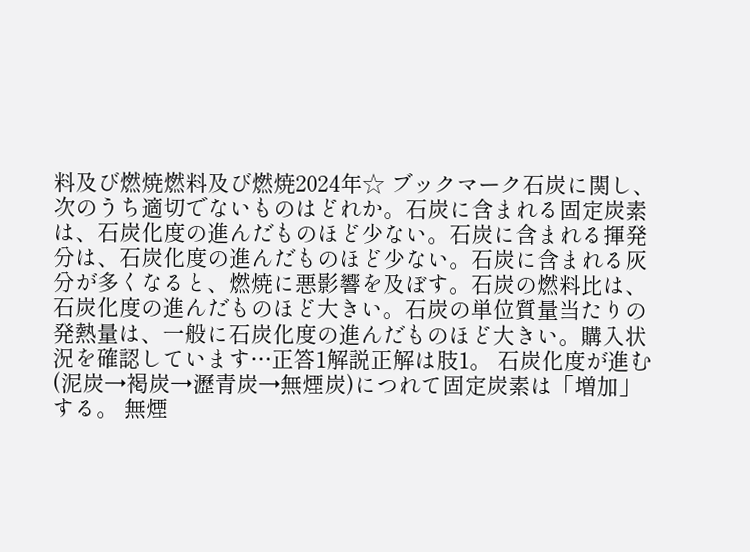料及び燃焼燃料及び燃焼2024年☆ ブックマーク石炭に関し、次のうち適切でないものはどれか。石炭に含まれる固定炭素は、石炭化度の進んだものほど少ない。石炭に含まれる揮発分は、石炭化度の進んだものほど少ない。石炭に含まれる灰分が多くなると、燃焼に悪影響を及ぼす。石炭の燃料比は、石炭化度の進んだものほど大きい。石炭の単位質量当たりの発熱量は、一般に石炭化度の進んだものほど大きい。購入状況を確認しています…正答1解説正解は肢1。 石炭化度が進む(泥炭→褐炭→瀝青炭→無煙炭)につれて固定炭素は「増加」する。 無煙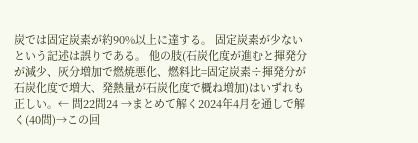炭では固定炭素が約90%以上に達する。 固定炭素が少ないという記述は誤りである。 他の肢(石炭化度が進むと揮発分が減少、灰分増加で燃焼悪化、燃料比=固定炭素÷揮発分が石炭化度で増大、発熱量が石炭化度で概ね増加)はいずれも正しい。← 問22問24 →まとめて解く2024年4月を通しで解く(40問)→この回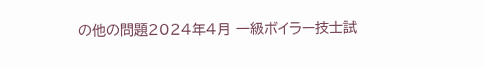の他の問題2024年4月 一級ボイラー技士試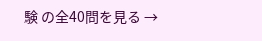験 の全40問を見る →